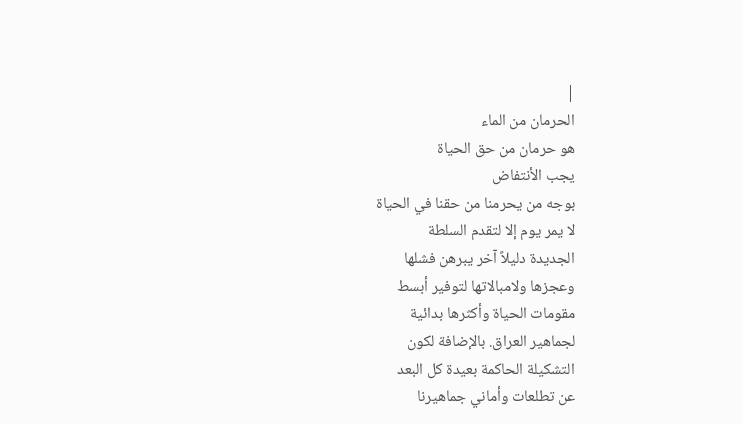|
الحرمان من الماء
هو حرمان من حق الحياة
يجب الأنتفاض
بوجه من يحرمنا من حقنا في الحياة
لا يمر يوم إلا لتقدم السلطة
الجديدة دليلاً آخر يبرهن فشلها
وعجزها ولامبالاتها لتوفير أبسط
مقومات الحياة وأكثرها بدائية
لجماهير العراق. بالإضافة لكون
التشكيلة الحاكمة بعيدة كل البعد
عن تطلعات وأماني جماهيرنا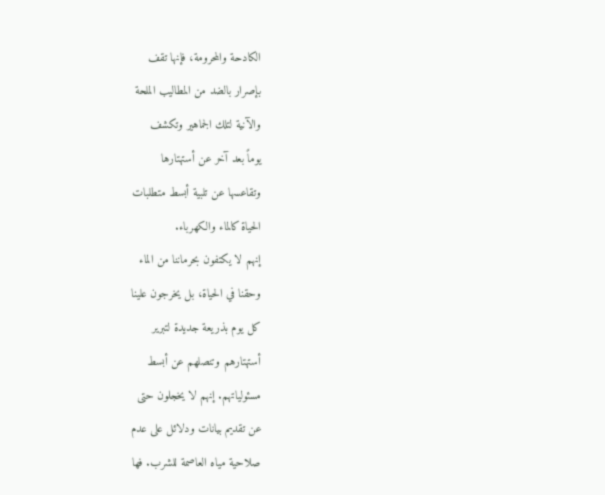الكادحة والمحرومة، فإنها تقف
بإصرار بالضد من المطاليب الملحة
والآنية لتلك الجماهير وتكشف
يوماً بعد آخر عن أستهتارها
وتقاعسها عن تلبية أبسط متطلبات
الحياة كالماء والكهرباء.
إنهم لا يكتفون بحرماننا من الماء
وحقنا في الحياة، بل يخرجون علينا
كل يوم بذريعة جديدة لتبرير
أستهتارهم وتنصلهم عن أبسط
مسئولياتهم. إنهم لا يخجلون حتى
عن تقديم بيانات ودلائل على عدم
صلاحية مياه العاصمة للشرب. فها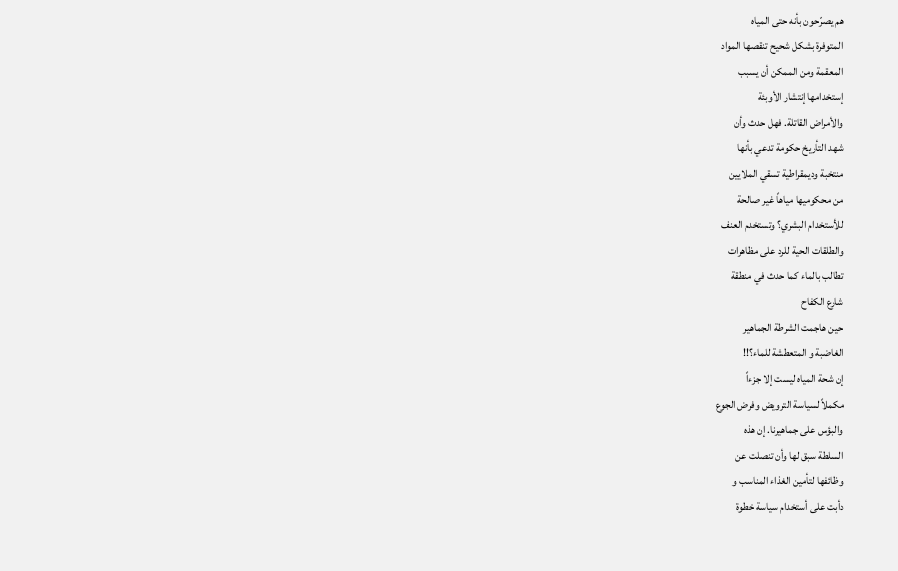هم يصرّحون بأنه حتى المياه
المتوفرة بشكل شحيح تنقصها المواد
المعقمة ومن الممكن أن يسبب
إستخدامها إنتشار الأوبئة
والأمراض القاتلة. فهل حدث وأن
شهد التأريخ حكومة تدعي بأنها
منتخبة وديمقراطية تسقي الملايين
من محكوميها مياهاً غير صالحة
للأستخدام البشري؟ وتستخدم العنف
والطلقات الحية للرد على مظاهرات
تطالب بالماء كما حدث في منطقة
شارع الكفاح
حين هاجمت الشرطة الجماهير
الغاضبة و المتعطشة للماء؟!!
إن شحة المياه ليست إلا جزءاً
مكملاً لسياسة الترويض وفرض الجوع
والبؤس على جماهيرنا. إن هذه
السلطة سبق لها وأن تنصلت عن
وظائفها لتأمين الغذاء المناسب و
دأبت على أستخدام سياسة خطوة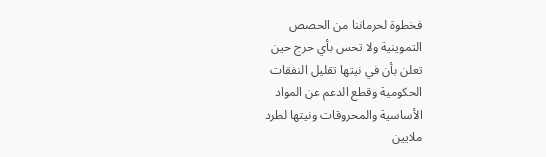فخطوة لحرماننا من الحصص
التموينية ولا تحس بأي حرج حين
تعلن بأن في نيتها تقليل النفقات
الحكومية وقطع الدعم عن المواد
الأساسية والمحروقات ونيتها لطرد
ملايين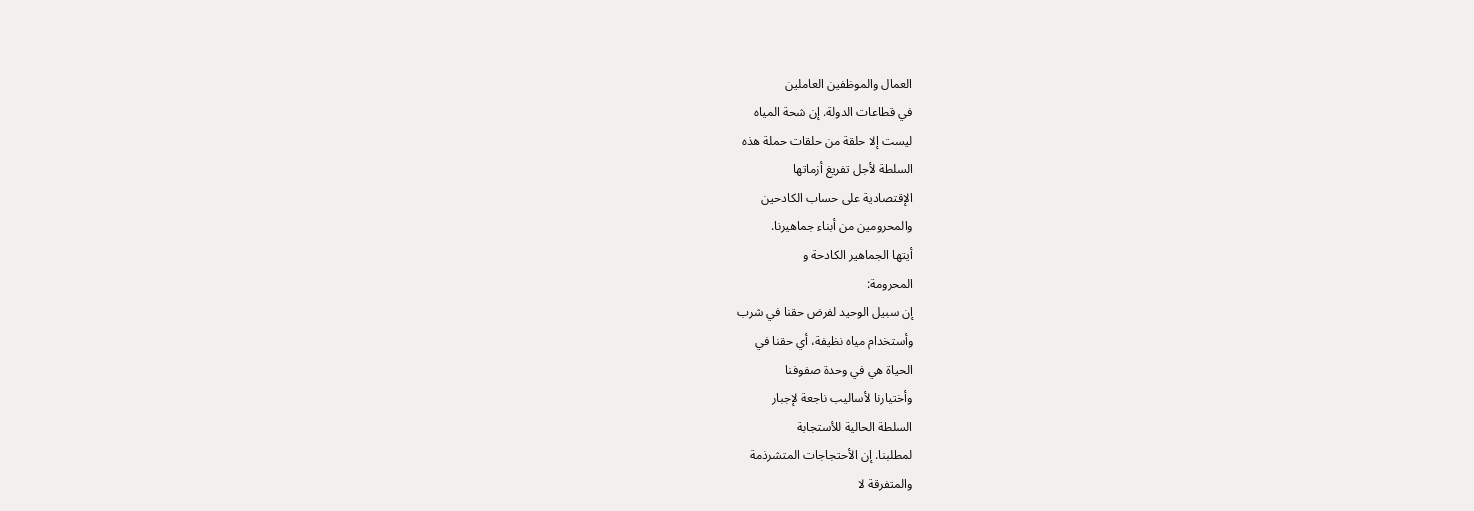العمال والموظفين العاملين
في قطاعات الدولة. إن شحة المياه
ليست إلا حلقة من حلقات حملة هذه
السلطة لأجل تفريغ أزماتها
الإقتصادية على حساب الكادحين
والمحرومين من أبناء جماهيرنا.
أيتها الجماهير الكادحة و
المحرومة:
إن سبيل الوحيد لفرض حقنا في شرب
وأستخدام مياه نظيفة، أي حقنا في
الحياة هي في وحدة صفوفنا
وأختيارنا لأساليب ناجعة لإجبار
السلطة الحالية للأستجابة
لمطلبنا. إن الأحتجاجات المتشرذمة
والمتفرقة لا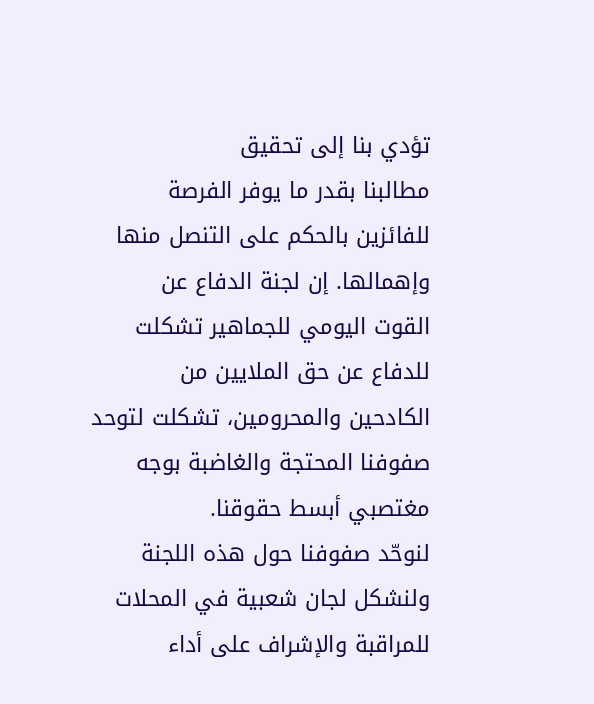تؤدي بنا إلى تحقيق
مطالبنا بقدر ما يوفر الفرصة
للفائزين بالحكم على التنصل منها
وإهمالها. إن لجنة الدفاع عن
القوت اليومي للجماهير تشكلت
للدفاع عن حق الملايين من
الكادحين والمحرومين، تشكلت لتوحد
صفوفنا المحتجة والغاضبة بوجه
مغتصبي أبسط حقوقنا.
لنوحّد صفوفنا حول هذه اللجنة
ولنشكل لجان شعبية في المحلات
للمراقبة والإشراف على أداء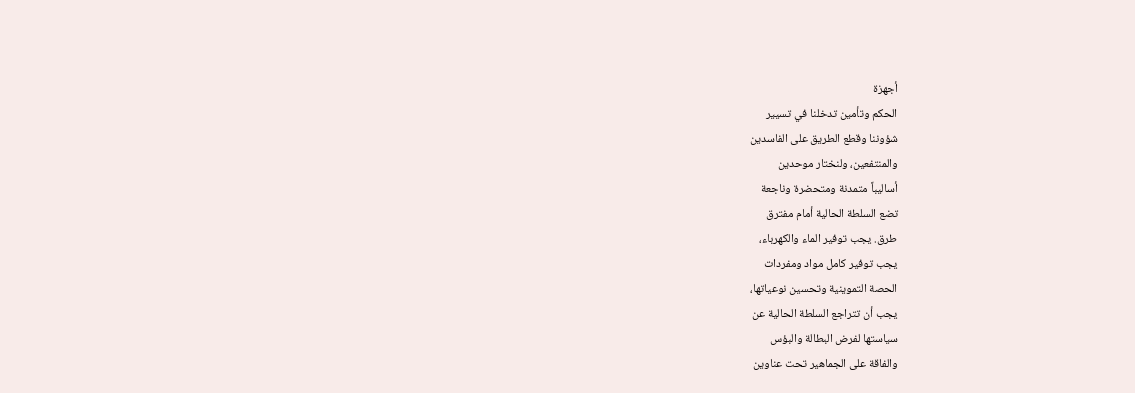أجهزة
الحكم وتأمين تدخلنا في تسيير
شؤوننا وقطع الطريق على الفاسدين
والمنتفعين، ولنختار موحدين
أساليباً متمدنة ومتحضرة وناجعة
تضع السلطة الحالية أمام مفترق
طرق. يجب توفير الماء والكهرباء،
يجب توفير كامل مواد ومفردات
الحصة التموينية وتحسين نوعياتها،
يجب أن تتراجع السلطة الحالية عن
سياستها لفرض البطالة والبؤس
والفاقة على الجماهير تحت عناوين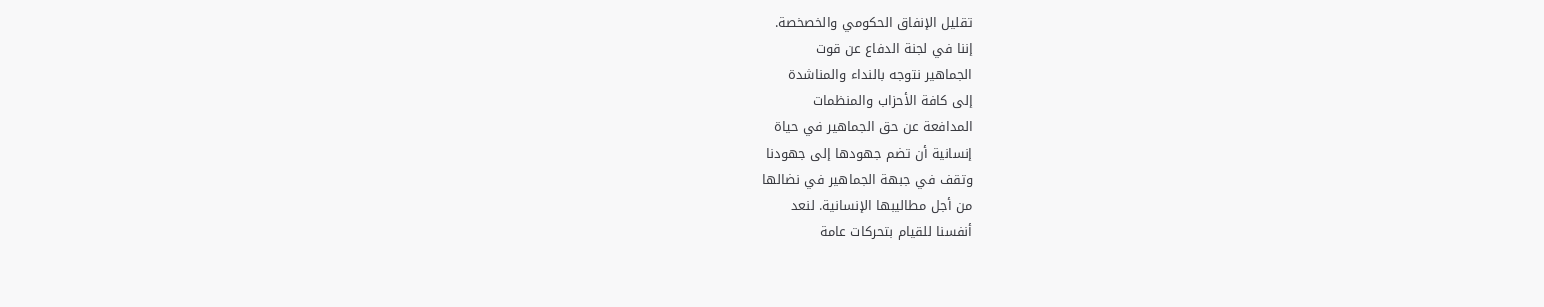تقليل الإنفاق الحكومي والخصخصة.
إننا في لجنة الدفاع عن قوت
الجماهير نتوجه بالنداء والمناشدة
إلى كافة الأحزاب والمنظمات
المدافعة عن حق الجماهير في حياة
إنسانية أن تضم جهودها إلى جهودنا
وتقف في جبهة الجماهير في نضالها
من أجل مطاليبها الإنسانية. لنعد
أنفسنا للقيام بتحركات عامة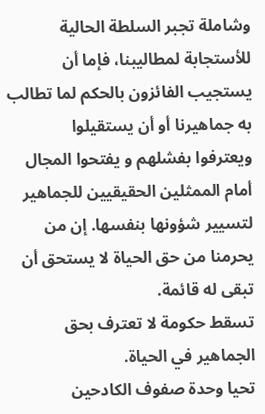وشاملة تجبر السلطة الحالية
للأستجابة لمطاليبنا، فإما أن
يستجيب الفائزون بالحكم لما تطالب
به جماهيرنا أو أن يستقيلوا
ويعترفوا بفشلهم و يفتحوا المجال
أمام الممثلين الحقيقيين للجماهير
لتسيير شؤونها بنفسها. إن من
يحرمنا من حق الحياة لا يستحق أن
تبقى له قائمة.
تسقط حكومة لا تعترف بحق
الجماهير في الحياة.
تحيا وحدة صفوف الكادحين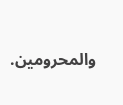والمحرومين.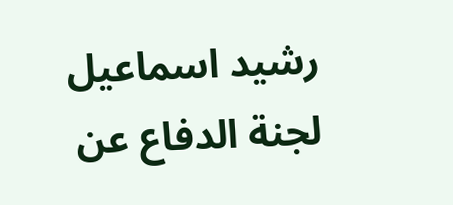رشيد اسماعيل
لجنة الدفاع عن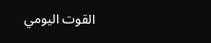القوت اليومي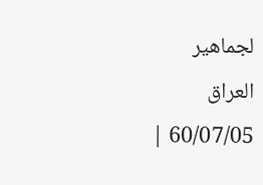لجماهير
العراق
60/07/05 |